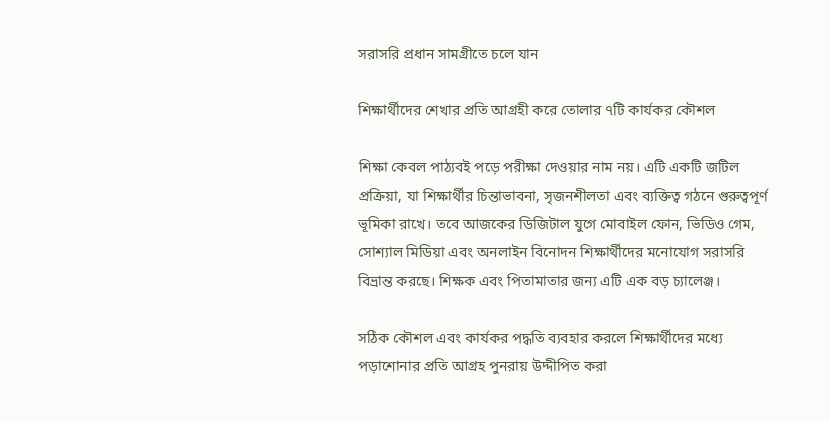সরাসরি প্রধান সামগ্রীতে চলে যান

শিক্ষার্থীদের শেখার প্রতি আগ্রহী করে তোলার ৭টি কার্যকর কৌশল

শিক্ষা কেবল পাঠ্যবই পড়ে পরীক্ষা দেওয়ার নাম নয়। এটি একটি জটিল প্রক্রিয়া, যা শিক্ষার্থীর চিন্তাভাবনা, সৃজনশীলতা এবং ব্যক্তিত্ব গঠনে গুরুত্বপূর্ণ ভূমিকা রাখে। তবে আজকের ডিজিটাল যুগে মোবাইল ফোন, ভিডিও গেম, সোশ্যাল মিডিয়া এবং অনলাইন বিনোদন শিক্ষার্থীদের মনোযোগ সরাসরি বিভ্রান্ত করছে। শিক্ষক এবং পিতামাতার জন্য এটি এক বড় চ্যালেঞ্জ।

সঠিক কৌশল এবং কার্যকর পদ্ধতি ব্যবহার করলে শিক্ষার্থীদের মধ্যে পড়াশোনার প্রতি আগ্রহ পুনরায় উদ্দীপিত করা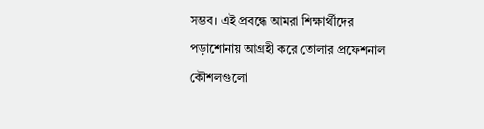সম্ভব। এই প্রবন্ধে আমরা শিক্ষার্থীদের পড়াশোনায় আগ্রহী করে তোলার প্রফেশনাল কৌশলগুলো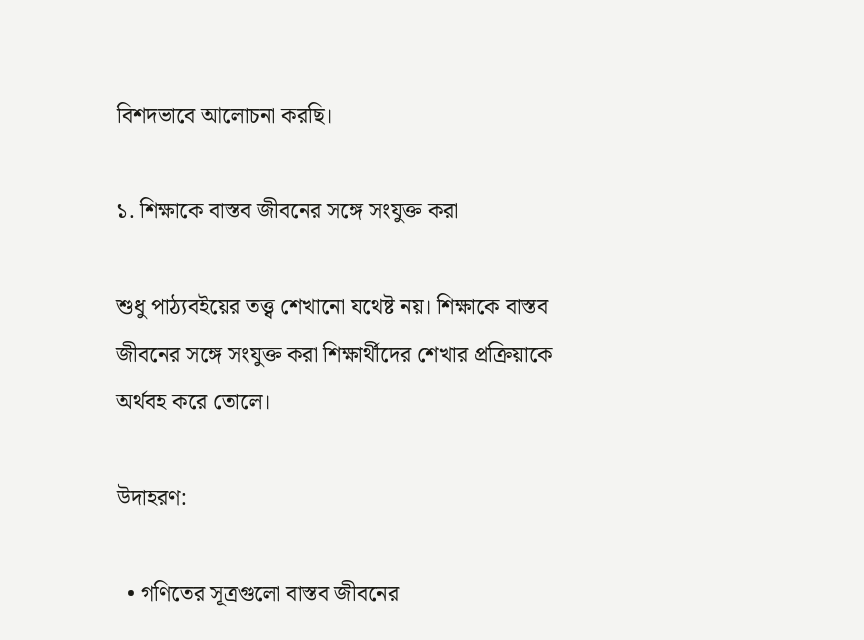বিশদভাবে আলোচনা করছি।

১. শিক্ষাকে বাস্তব জীবনের সঙ্গে সংযুক্ত করা

শুধু পাঠ্যবইয়ের তত্ত্ব শেখানো যথেষ্ট নয়। শিক্ষাকে বাস্তব জীবনের সঙ্গে সংযুক্ত করা শিক্ষার্থীদের শেখার প্রক্রিয়াকে অর্থবহ করে তোলে।

উদাহরণ:

  • গণিতের সূত্রগুলো বাস্তব জীবনের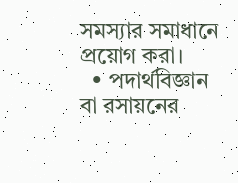সমস্যার সমাধানে প্রয়োগ করা।
  • পদার্থবিজ্ঞান বা রসায়নের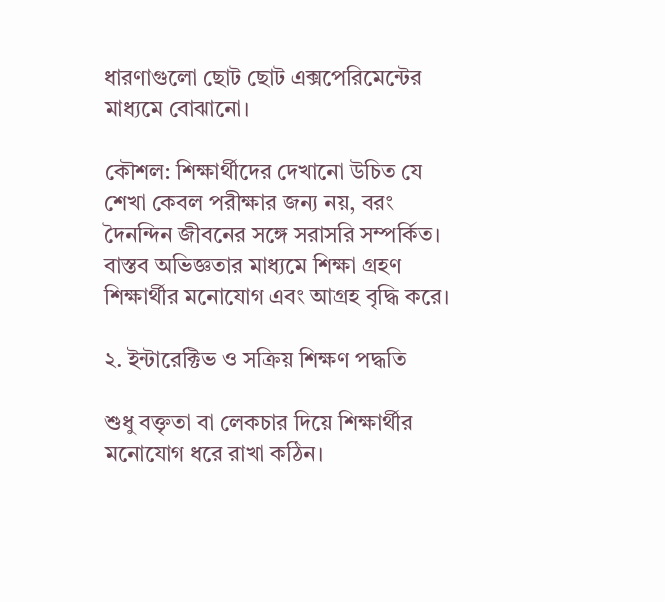ধারণাগুলো ছোট ছোট এক্সপেরিমেন্টের মাধ্যমে বোঝানো।

কৌশল: শিক্ষার্থীদের দেখানো উচিত যে শেখা কেবল পরীক্ষার জন্য নয়, বরং দৈনন্দিন জীবনের সঙ্গে সরাসরি সম্পর্কিত। বাস্তব অভিজ্ঞতার মাধ্যমে শিক্ষা গ্রহণ শিক্ষার্থীর মনোযোগ এবং আগ্রহ বৃদ্ধি করে।

২. ইন্টারেক্টিভ ও সক্রিয় শিক্ষণ পদ্ধতি

শুধু বক্তৃতা বা লেকচার দিয়ে শিক্ষার্থীর মনোযোগ ধরে রাখা কঠিন।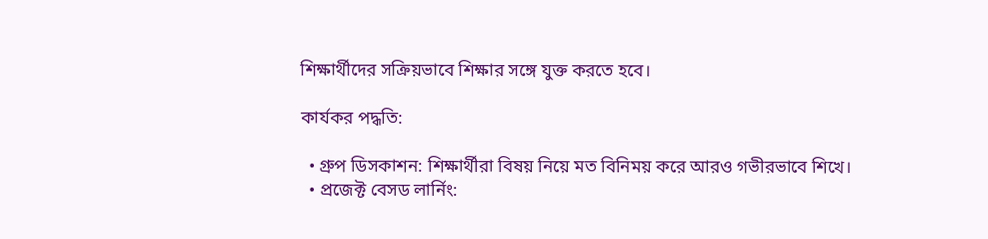শিক্ষার্থীদের সক্রিয়ভাবে শিক্ষার সঙ্গে যুক্ত করতে হবে।

কার্যকর পদ্ধতি:

  • গ্রুপ ডিসকাশন: শিক্ষার্থীরা বিষয় নিয়ে মত বিনিময় করে আরও গভীরভাবে শিখে।
  • প্রজেক্ট বেসড লার্নিং: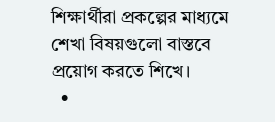শিক্ষার্থীরা প্রকল্পের মাধ্যমে শেখা বিষয়গুলো বাস্তবে প্রয়োগ করতে শিখে।
  •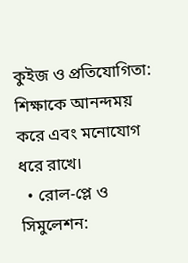কুইজ ও প্রতিযোগিতা: শিক্ষাকে আনন্দময় করে এবং মনোযোগ ধরে রাখে।
  • রোল-প্লে ও সিমুলেশন: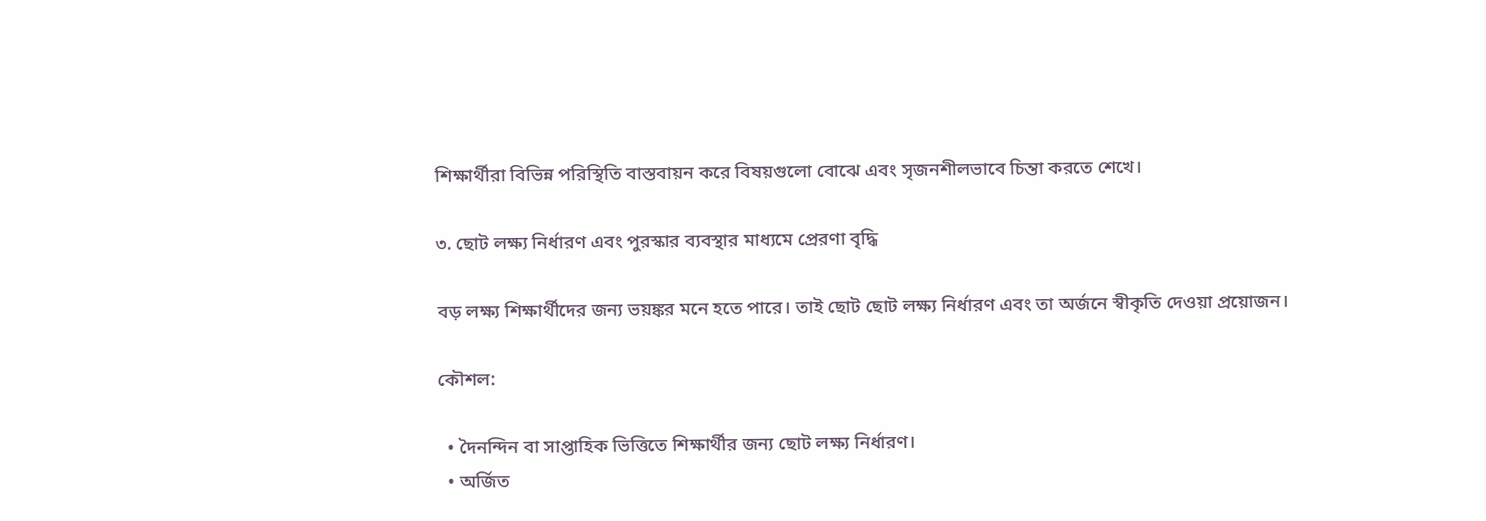শিক্ষার্থীরা বিভিন্ন পরিস্থিতি বাস্তবায়ন করে বিষয়গুলো বোঝে এবং সৃজনশীলভাবে চিন্তা করতে শেখে।

৩. ছোট লক্ষ্য নির্ধারণ এবং পুরস্কার ব্যবস্থার মাধ্যমে প্রেরণা বৃদ্ধি

বড় লক্ষ্য শিক্ষার্থীদের জন্য ভয়ঙ্কর মনে হতে পারে। তাই ছোট ছোট লক্ষ্য নির্ধারণ এবং তা অর্জনে স্বীকৃতি দেওয়া প্রয়োজন।

কৌশল:

  • দৈনন্দিন বা সাপ্তাহিক ভিত্তিতে শিক্ষার্থীর জন্য ছোট লক্ষ্য নির্ধারণ।
  • অর্জিত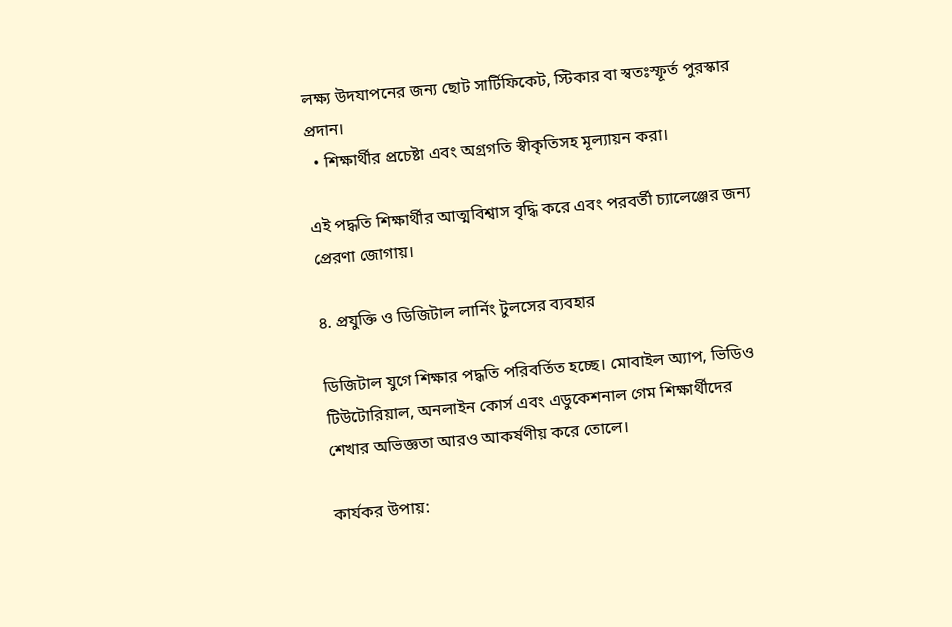লক্ষ্য উদযাপনের জন্য ছোট সার্টিফিকেট, স্টিকার বা স্বতঃস্ফূর্ত পুরস্কার প্রদান।
  • শিক্ষার্থীর প্রচেষ্টা এবং অগ্রগতি স্বীকৃতিসহ মূল্যায়ন করা।

এই পদ্ধতি শিক্ষার্থীর আত্মবিশ্বাস বৃদ্ধি করে এবং পরবর্তী চ্যালেঞ্জের জন্য প্রেরণা জোগায়।

৪. প্রযুক্তি ও ডিজিটাল লার্নিং টুলসের ব্যবহার

ডিজিটাল যুগে শিক্ষার পদ্ধতি পরিবর্তিত হচ্ছে। মোবাইল অ্যাপ, ভিডিও টিউটোরিয়াল, অনলাইন কোর্স এবং এডুকেশনাল গেম শিক্ষার্থীদের শেখার অভিজ্ঞতা আরও আকর্ষণীয় করে তোলে।

কার্যকর উপায়: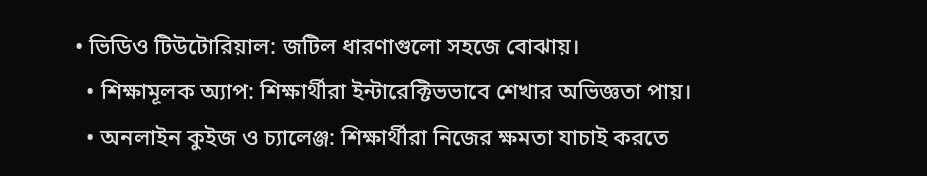• ভিডিও টিউটোরিয়াল: জটিল ধারণাগুলো সহজে বোঝায়।
  • শিক্ষামূলক অ্যাপ: শিক্ষার্থীরা ইন্টারেক্টিভভাবে শেখার অভিজ্ঞতা পায়।
  • অনলাইন কুইজ ও চ্যালেঞ্জ: শিক্ষার্থীরা নিজের ক্ষমতা যাচাই করতে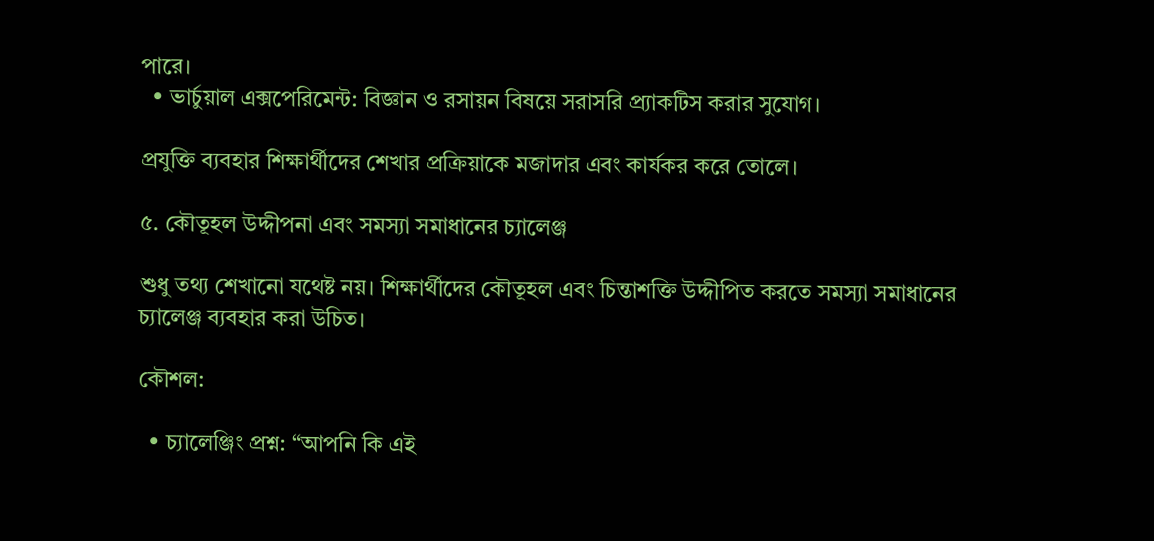পারে।
  • ভার্চুয়াল এক্সপেরিমেন্ট: বিজ্ঞান ও রসায়ন বিষয়ে সরাসরি প্র্যাকটিস করার সুযোগ।

প্রযুক্তি ব্যবহার শিক্ষার্থীদের শেখার প্রক্রিয়াকে মজাদার এবং কার্যকর করে তোলে।

৫. কৌতূহল উদ্দীপনা এবং সমস্যা সমাধানের চ্যালেঞ্জ

শুধু তথ্য শেখানো যথেষ্ট নয়। শিক্ষার্থীদের কৌতূহল এবং চিন্তাশক্তি উদ্দীপিত করতে সমস্যা সমাধানের চ্যালেঞ্জ ব্যবহার করা উচিত।

কৌশল:

  • চ্যালেঞ্জিং প্রশ্ন: “আপনি কি এই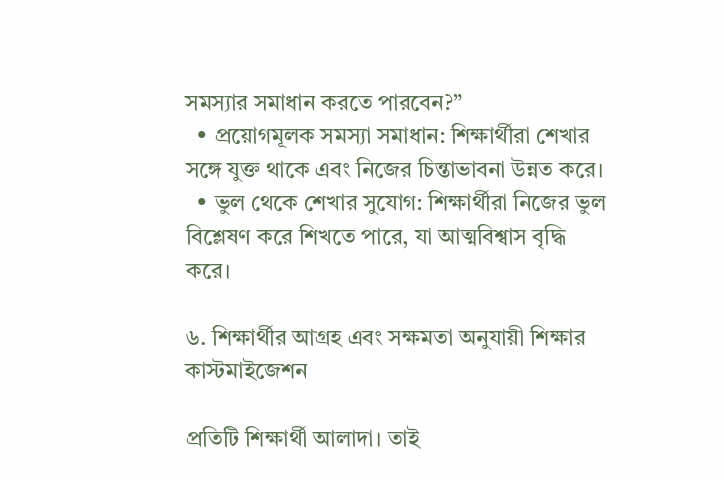সমস্যার সমাধান করতে পারবেন?”
  • প্রয়োগমূলক সমস্যা সমাধান: শিক্ষার্থীরা শেখার সঙ্গে যুক্ত থাকে এবং নিজের চিন্তাভাবনা উন্নত করে।
  • ভুল থেকে শেখার সুযোগ: শিক্ষার্থীরা নিজের ভুল বিশ্লেষণ করে শিখতে পারে, যা আত্মবিশ্বাস বৃদ্ধি করে।

৬. শিক্ষার্থীর আগ্রহ এবং সক্ষমতা অনুযায়ী শিক্ষার কাস্টমাইজেশন

প্রতিটি শিক্ষার্থী আলাদা। তাই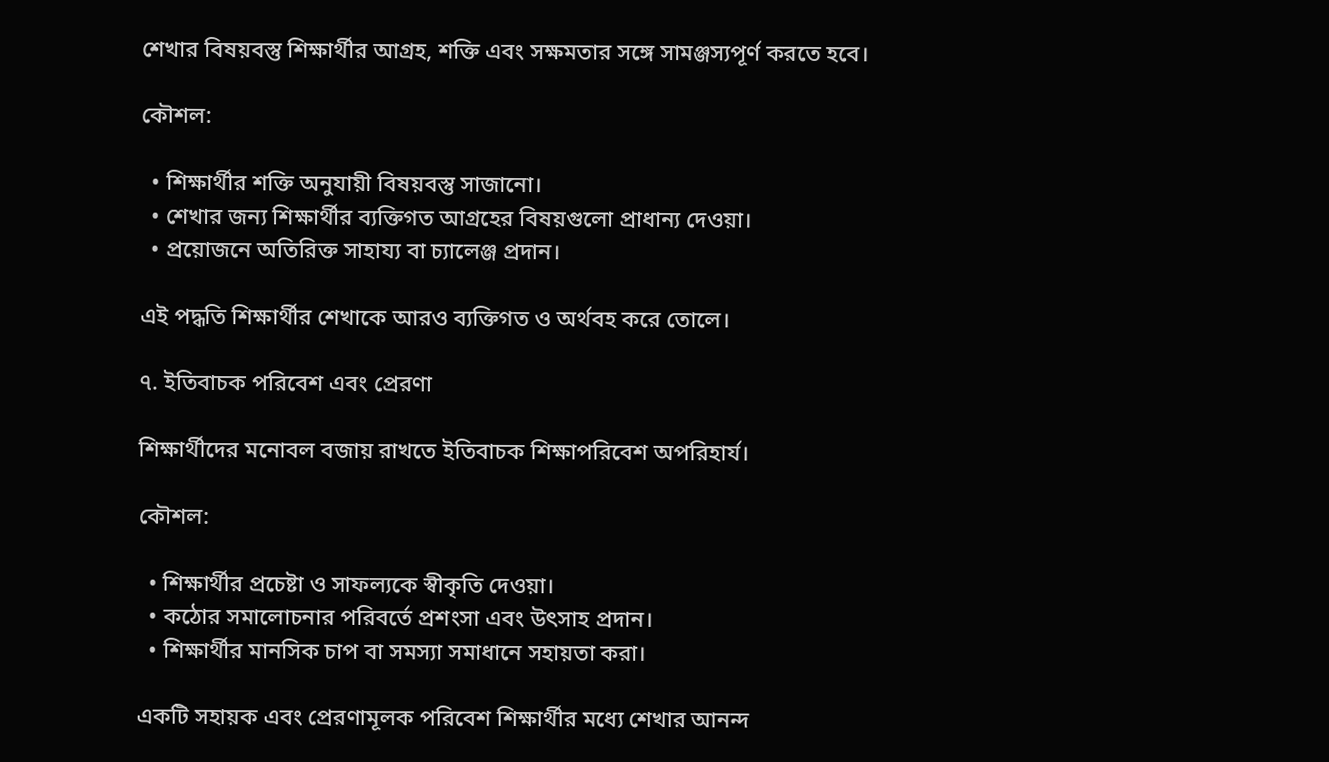শেখার বিষয়বস্তু শিক্ষার্থীর আগ্রহ, শক্তি এবং সক্ষমতার সঙ্গে সামঞ্জস্যপূর্ণ করতে হবে।

কৌশল:

  • শিক্ষার্থীর শক্তি অনুযায়ী বিষয়বস্তু সাজানো।
  • শেখার জন্য শিক্ষার্থীর ব্যক্তিগত আগ্রহের বিষয়গুলো প্রাধান্য দেওয়া।
  • প্রয়োজনে অতিরিক্ত সাহায্য বা চ্যালেঞ্জ প্রদান।

এই পদ্ধতি শিক্ষার্থীর শেখাকে আরও ব্যক্তিগত ও অর্থবহ করে তোলে।

৭. ইতিবাচক পরিবেশ এবং প্রেরণা

শিক্ষার্থীদের মনোবল বজায় রাখতে ইতিবাচক শিক্ষাপরিবেশ অপরিহার্য।

কৌশল:

  • শিক্ষার্থীর প্রচেষ্টা ও সাফল্যকে স্বীকৃতি দেওয়া।
  • কঠোর সমালোচনার পরিবর্তে প্রশংসা এবং উৎসাহ প্রদান।
  • শিক্ষার্থীর মানসিক চাপ বা সমস্যা সমাধানে সহায়তা করা।

একটি সহায়ক এবং প্রেরণামূলক পরিবেশ শিক্ষার্থীর মধ্যে শেখার আনন্দ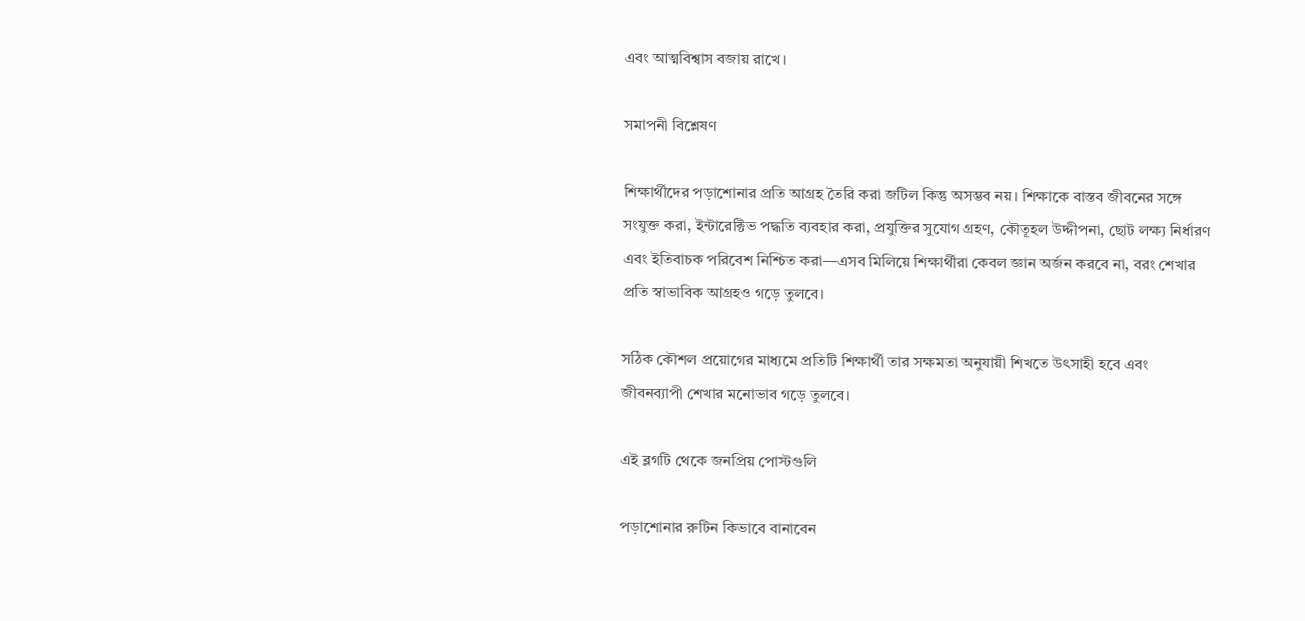এবং আত্মবিশ্বাস বজায় রাখে।

সমাপনী বিশ্লেষণ

শিক্ষার্থীদের পড়াশোনার প্রতি আগ্রহ তৈরি করা জটিল কিন্তু অসম্ভব নয়। শিক্ষাকে বাস্তব জীবনের সঙ্গে সংযুক্ত করা, ইন্টারেক্টিভ পদ্ধতি ব্যবহার করা, প্রযুক্তির সুযোগ গ্রহণ, কৌতূহল উদ্দীপনা, ছোট লক্ষ্য নির্ধারণ এবং ইতিবাচক পরিবেশ নিশ্চিত করা—এসব মিলিয়ে শিক্ষার্থীরা কেবল জ্ঞান অর্জন করবে না, বরং শেখার প্রতি স্বাভাবিক আগ্রহও গড়ে তুলবে।

সঠিক কৌশল প্রয়োগের মাধ্যমে প্রতিটি শিক্ষার্থী তার সক্ষমতা অনুযায়ী শিখতে উৎসাহী হবে এবং জীবনব্যাপী শেখার মনোভাব গড়ে তুলবে।

এই ব্লগটি থেকে জনপ্রিয় পোস্টগুলি

পড়াশোনার রুটিন কিভাবে বানাবেন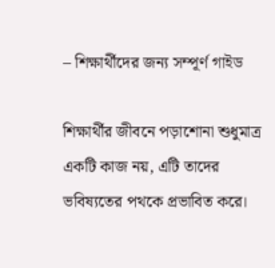– শিক্ষার্থীদের জন্য সম্পূর্ণ গাইড

শিক্ষার্থীর জীবনে পড়াশোনা শুধুমাত্র একটি কাজ নয়, এটি তাদের ভবিষ্যতের পথকে প্রভাবিত করে।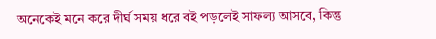অনেকেই মনে করে দীর্ঘ সময় ধরে বই পড়লেই সাফল্য আসবে, কিন্তু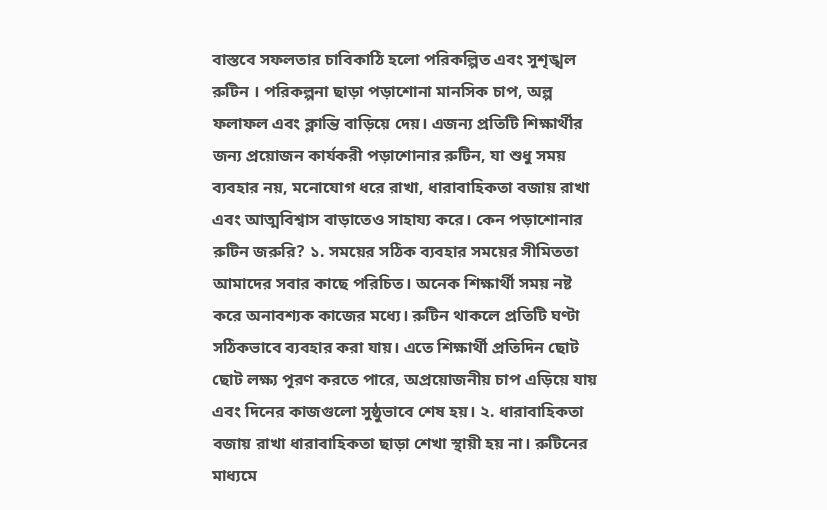বাস্তবে সফলতার চাবিকাঠি হলো পরিকল্পিত এবং সুশৃঙ্খল রুটিন । পরিকল্পনা ছাড়া পড়াশোনা মানসিক চাপ, অল্প ফলাফল এবং ক্লান্তি বাড়িয়ে দেয়। এজন্য প্রতিটি শিক্ষার্থীর জন্য প্রয়োজন কার্যকরী পড়াশোনার রুটিন, যা শুধু সময় ব্যবহার নয়, মনোযোগ ধরে রাখা, ধারাবাহিকতা বজায় রাখা এবং আত্মবিশ্বাস বাড়াতেও সাহায্য করে। কেন পড়াশোনার রুটিন জরুরি? ১. সময়ের সঠিক ব্যবহার সময়ের সীমিততা আমাদের সবার কাছে পরিচিত। অনেক শিক্ষার্থী সময় নষ্ট করে অনাবশ্যক কাজের মধ্যে। রুটিন থাকলে প্রতিটি ঘণ্টা সঠিকভাবে ব্যবহার করা যায়। এতে শিক্ষার্থী প্রতিদিন ছোট ছোট লক্ষ্য পূরণ করতে পারে, অপ্রয়োজনীয় চাপ এড়িয়ে যায় এবং দিনের কাজগুলো সুষ্ঠুভাবে শেষ হয়। ২. ধারাবাহিকতা বজায় রাখা ধারাবাহিকতা ছাড়া শেখা স্থায়ী হয় না। রুটিনের মাধ্যমে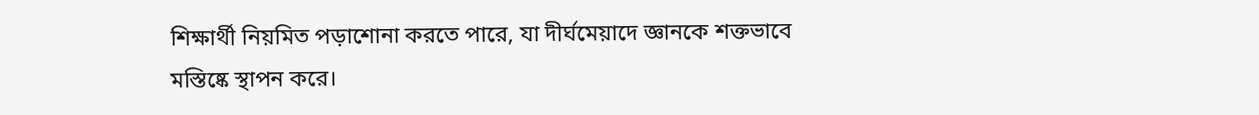শিক্ষার্থী নিয়মিত পড়াশোনা করতে পারে, যা দীর্ঘমেয়াদে জ্ঞানকে শক্তভাবে মস্তিষ্কে স্থাপন করে।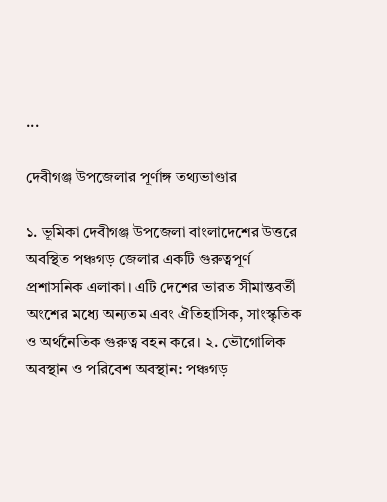...

দেবীগঞ্জ উপজেলার পূর্ণাঙ্গ তথ্যভাণ্ডার

১. ভূমিকা দেবীগঞ্জ উপজেলা বাংলাদেশের উত্তরে অবস্থিত পঞ্চগড় জেলার একটি গুরুত্বপূর্ণ প্রশাসনিক এলাকা। এটি দেশের ভারত সীমান্তবর্তী অংশের মধ্যে অন্যতম এবং ঐতিহাসিক, সাংস্কৃতিক ও অর্থনৈতিক গুরুত্ব বহন করে। ২. ভৌগোলিক অবস্থান ও পরিবেশ অবস্থান: পঞ্চগড়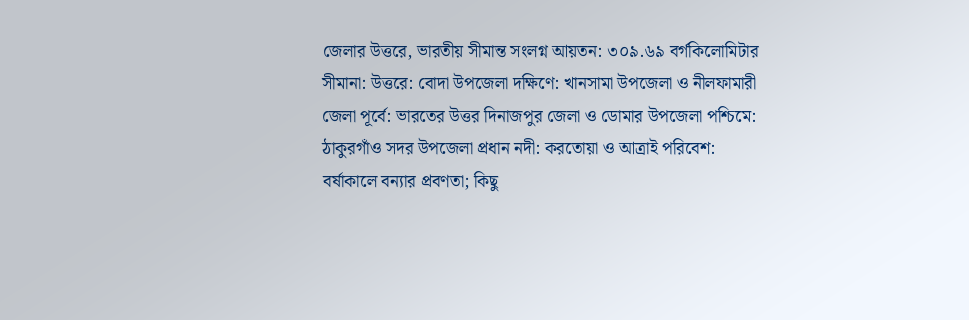জেলার উত্তরে, ভারতীয় সীমান্ত সংলগ্ন আয়তন: ৩০৯.৬৯ বর্গকিলোমিটার সীমানা: উত্তরে: বোদা উপজেলা দক্ষিণে: খানসামা উপজেলা ও নীলফামারী জেলা পূর্বে: ভারতের উত্তর দিনাজপুর জেলা ও ডোমার উপজেলা পশ্চিমে: ঠাকুরগাঁও সদর উপজেলা প্রধান নদী: করতোয়া ও আত্রাই পরিবেশ: বর্ষাকালে বন্যার প্রবণতা; কিছু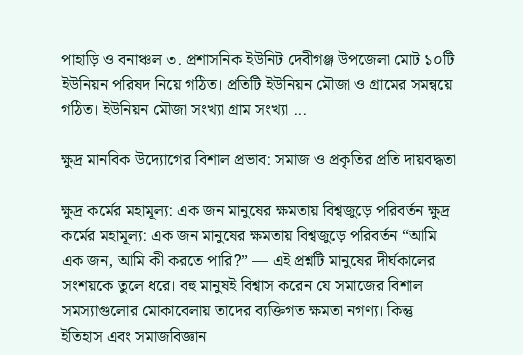পাহাড়ি ও বনাঞ্চল ৩. প্রশাসনিক ইউনিট দেবীগঞ্জ উপজেলা মোট ১০টি ইউনিয়ন পরিষদ নিয়ে গঠিত। প্রতিটি ইউনিয়ন মৌজা ও গ্রামের সমন্বয়ে গঠিত। ইউনিয়ন মৌজা সংখ্যা গ্রাম সংখ্যা ...

ক্ষুদ্র মানবিক উদ্যোগের বিশাল প্রভাব: সমাজ ও প্রকৃতির প্রতি দায়বদ্ধতা

ক্ষুদ্র কর্মের মহামূল্য: এক জন মানুষের ক্ষমতায় বিশ্বজুড়ে পরিবর্তন ক্ষুদ্র কর্মের মহামূল্য: এক জন মানুষের ক্ষমতায় বিশ্বজুড়ে পরিবর্তন “আমি এক জন, আমি কী করতে পারি?” — এই প্রশ্নটি মানুষের দীর্ঘকালের সংশয়কে তুলে ধরে। বহু মানুষই বিশ্বাস করেন যে সমাজের বিশাল সমস্যাগুলোর মোকাবেলায় তাদের ব্যক্তিগত ক্ষমতা নগণ্য। কিন্তু ইতিহাস এবং সমাজবিজ্ঞান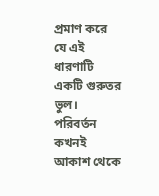প্রমাণ করে যে এই ধারণাটি একটি গুরুতর ভুল। পরিবর্তন কখনই আকাশ থেকে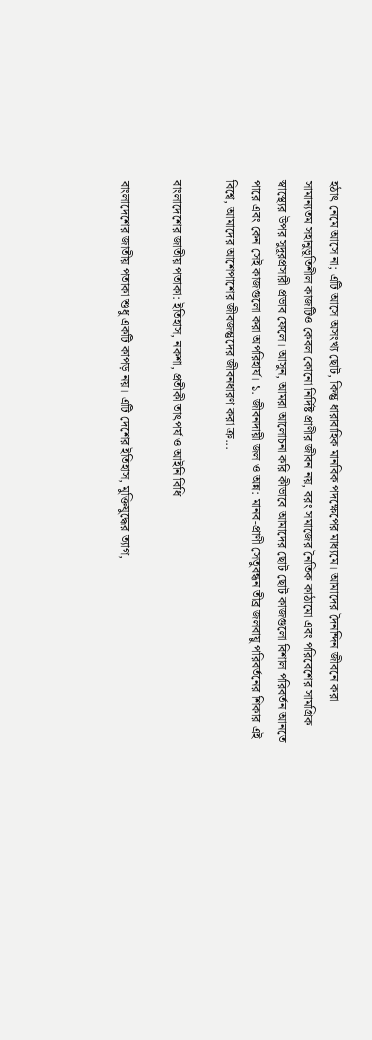হঠাৎ নেমে আসে না; এটি আসে অসংখ্য ছোট, কিন্তু ধারাবাহিক মানবিক পদক্ষেপের মাধ্যমে। আমাদের দৈনন্দিন জীবনে করা সামান্যতম সহানুভূতিশীল কাজটিও কেবল কোনো নির্দিষ্ট প্রাণীর জীবন নয়, বরং সমাজের নৈতিক কাঠামো এবং পরিবেশের সামগ্রিক স্বাস্থ্যের উপর সুদূরপ্রসারী প্রভাব ফেলে। আসুন, আমরা আলোচনা করি কীভাবে আমাদের ছোট ছোট কাজগুলো বিশাল পরিবর্তন আনতে পারে এবং কেন সেই কাজগুলো করা অপরিহার্য। ১. জীবনদায়ী জল ও অন্ন: মানব-প্রাণী সেতুবন্ধন তীব্র জলবায়ু পরিবর্তনের শিকার এই বিশ্বে, আমাদের আশেপাশের জীবজন্তুদের জীবনধারণ করা ক্র...

বাংলাদেশের জাতীয় পতাকা: ইতিহাস, নকশা, প্রতীকী তাৎপর্য ও আইনি বিধি

বাংলাদেশের জাতীয় পতাকা শুধু একটি কাপড় নয়। এটি দেশের ইতিহাস, মুক্তিযুদ্ধের ত্যাগ,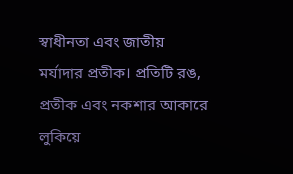স্বাধীনতা এবং জাতীয় মর্যাদার প্রতীক। প্রতিটি রঙ, প্রতীক এবং নকশার আকারে লুকিয়ে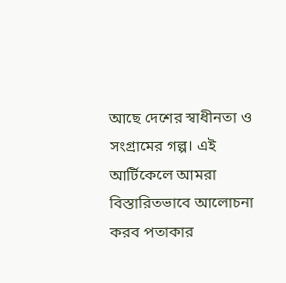আছে দেশের স্বাধীনতা ও সংগ্রামের গল্প। এই আর্টিকেলে আমরা বিস্তারিতভাবে আলোচনা করব পতাকার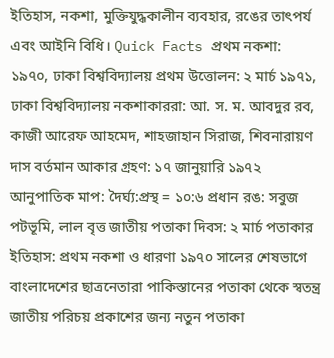ইতিহাস, নকশা, মুক্তিযুদ্ধকালীন ব্যবহার, রঙের তাৎপর্য এবং আইনি বিধি। Quick Facts প্রথম নকশা: ১৯৭০, ঢাকা বিশ্ববিদ্যালয় প্রথম উত্তোলন: ২ মার্চ ১৯৭১, ঢাকা বিশ্ববিদ্যালয় নকশাকাররা: আ. স. ম. আবদুর রব, কাজী আরেফ আহমেদ, শাহজাহান সিরাজ, শিবনারায়ণ দাস বর্তমান আকার গ্রহণ: ১৭ জানুয়ারি ১৯৭২ আনুপাতিক মাপ: দৈর্ঘ্য:প্রস্থ = ১০:৬ প্রধান রঙ: সবুজ পটভূমি, লাল বৃত্ত জাতীয় পতাকা দিবস: ২ মার্চ পতাকার ইতিহাস: প্রথম নকশা ও ধারণা ১৯৭০ সালের শেষভাগে বাংলাদেশের ছাত্রনেতারা পাকিস্তানের পতাকা থেকে স্বতন্ত্র জাতীয় পরিচয় প্রকাশের জন্য নতুন পতাকা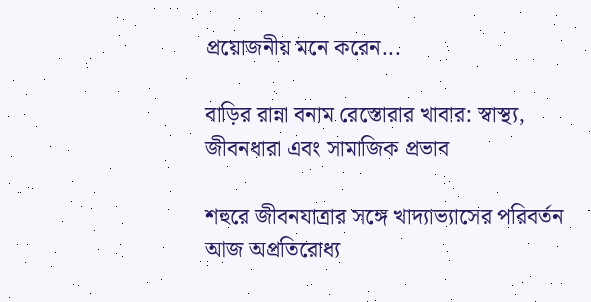প্রয়োজনীয় মনে করেন...

বাড়ির রান্না বনাম রেস্তোরার খাবার: স্বাস্থ্য, জীবনধারা এবং সামাজিক প্রভাব

শহুরে জীবনযাত্রার সঙ্গে খাদ্যাভ্যাসের পরিবর্তন আজ অপ্রতিরোধ্য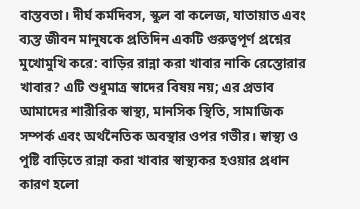বাস্তবতা। দীর্ঘ কর্মদিবস, স্কুল বা কলেজ, যাতায়াত এবং ব্যস্ত জীবন মানুষকে প্রতিদিন একটি গুরুত্বপূর্ণ প্রশ্নের মুখোমুখি করে: বাড়ির রান্না করা খাবার নাকি রেস্তোরার খাবার? এটি শুধুমাত্র স্বাদের বিষয় নয়; এর প্রভাব আমাদের শারীরিক স্বাস্থ্য, মানসিক স্থিতি, সামাজিক সম্পর্ক এবং অর্থনৈতিক অবস্থার ওপর গভীর। স্বাস্থ্য ও পুষ্টি বাড়িতে রান্না করা খাবার স্বাস্থ্যকর হওয়ার প্রধান কারণ হলো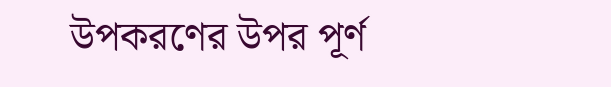উপকরণের উপর পূর্ণ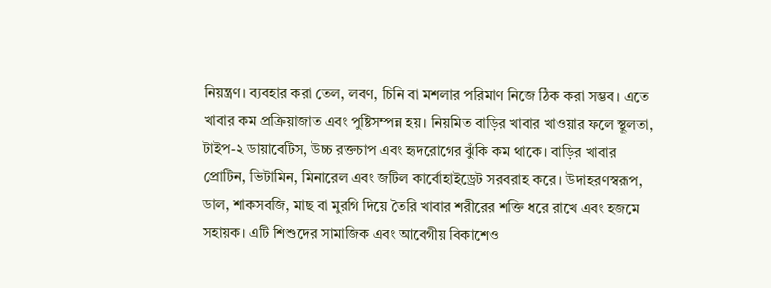নিয়ন্ত্রণ। ব্যবহার করা তেল, লবণ, চিনি বা মশলার পরিমাণ নিজে ঠিক করা সম্ভব। এতে খাবার কম প্রক্রিয়াজাত এবং পুষ্টিসম্পন্ন হয়। নিয়মিত বাড়ির খাবার খাওয়ার ফলে স্থূলতা, টাইপ-২ ডায়াবেটিস, উচ্চ রক্তচাপ এবং হৃদরোগের ঝুঁকি কম থাকে। বাড়ির খাবার প্রোটিন, ভিটামিন, মিনারেল এবং জটিল কার্বোহাইড্রেট সরবরাহ করে। উদাহরণস্বরূপ, ডাল, শাকসবজি, মাছ বা মুরগি দিয়ে তৈরি খাবার শরীরের শক্তি ধরে রাখে এবং হজমে সহায়ক। এটি শিশুদের সামাজিক এবং আবেগীয় বিকাশেও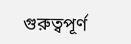গুরুত্বপূর্ণ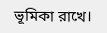ভূমিকা রাখে।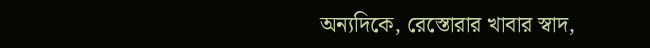অন্যদিকে, রেস্তোরার খাবার স্বাদ,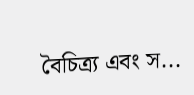বৈচিত্র্য এবং স...